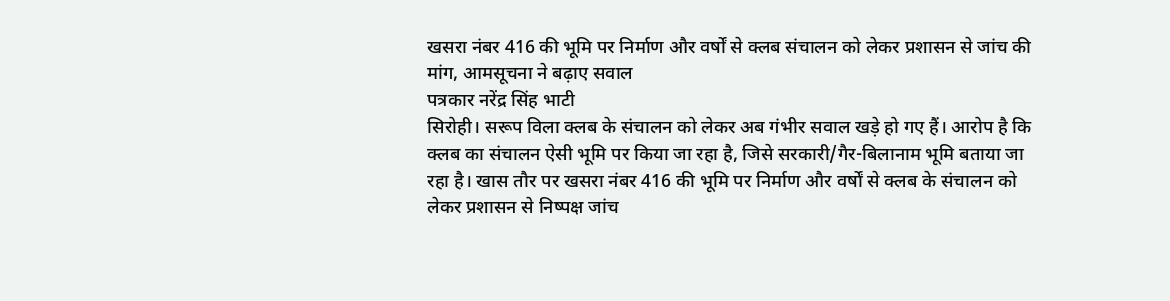खसरा नंबर 416 की भूमि पर निर्माण और वर्षों से क्लब संचालन को लेकर प्रशासन से जांच की मांग, आमसूचना ने बढ़ाए सवाल
पत्रकार नरेंद्र सिंह भाटी
सिरोही। सरूप विला क्लब के संचालन को लेकर अब गंभीर सवाल खड़े हो गए हैं। आरोप है कि क्लब का संचालन ऐसी भूमि पर किया जा रहा है, जिसे सरकारी/गैर-बिलानाम भूमि बताया जा रहा है। खास तौर पर खसरा नंबर 416 की भूमि पर निर्माण और वर्षों से क्लब के संचालन को लेकर प्रशासन से निष्पक्ष जांच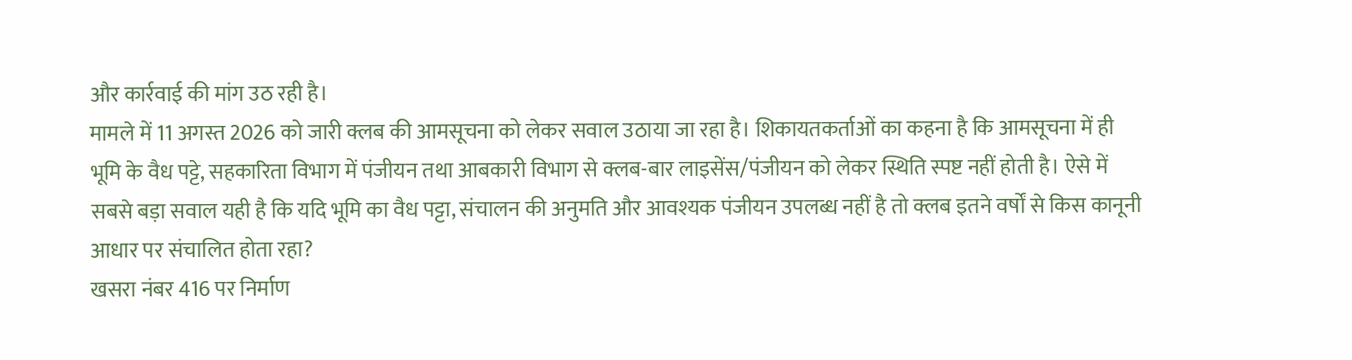और कार्रवाई की मांग उठ रही है।
मामले में 11 अगस्त 2026 को जारी क्लब की आमसूचना को लेकर सवाल उठाया जा रहा है। शिकायतकर्ताओं का कहना है कि आमसूचना में ही भूमि के वैध पट्टे, सहकारिता विभाग में पंजीयन तथा आबकारी विभाग से क्लब-बार लाइसेंस/पंजीयन को लेकर स्थिति स्पष्ट नहीं होती है। ऐसे में सबसे बड़ा सवाल यही है कि यदि भूमि का वैध पट्टा, संचालन की अनुमति और आवश्यक पंजीयन उपलब्ध नहीं है तो क्लब इतने वर्षों से किस कानूनी आधार पर संचालित होता रहा?
खसरा नंबर 416 पर निर्माण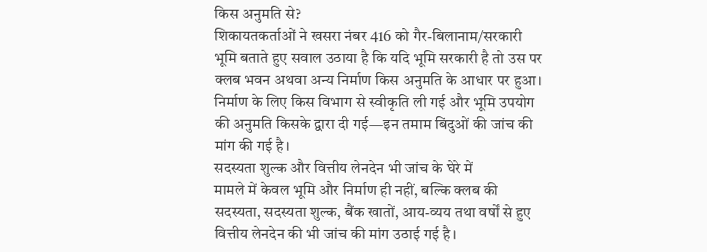किस अनुमति से?
शिकायतकर्ताओं ने खसरा नंबर 416 को गैर-बिलानाम/सरकारी भूमि बताते हुए सवाल उठाया है कि यदि भूमि सरकारी है तो उस पर क्लब भवन अथवा अन्य निर्माण किस अनुमति के आधार पर हुआ। निर्माण के लिए किस विभाग से स्वीकृति ली गई और भूमि उपयोग की अनुमति किसके द्वारा दी गई—इन तमाम बिंदुओं की जांच की मांग की गई है।
सदस्यता शुल्क और वित्तीय लेनदेन भी जांच के घेरे में
मामले में केवल भूमि और निर्माण ही नहीं, बल्कि क्लब की सदस्यता, सदस्यता शुल्क, बैंक खातों, आय-व्यय तथा वर्षों से हुए वित्तीय लेनदेन की भी जांच की मांग उठाई गई है।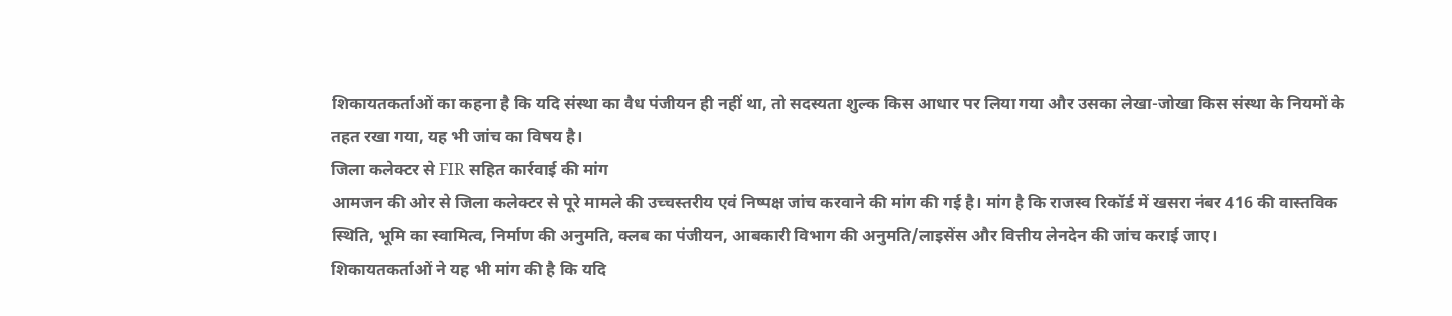शिकायतकर्ताओं का कहना है कि यदि संस्था का वैध पंजीयन ही नहीं था, तो सदस्यता शुल्क किस आधार पर लिया गया और उसका लेखा-जोखा किस संस्था के नियमों के तहत रखा गया, यह भी जांच का विषय है।
जिला कलेक्टर से FIR सहित कार्रवाई की मांग
आमजन की ओर से जिला कलेक्टर से पूरे मामले की उच्चस्तरीय एवं निष्पक्ष जांच करवाने की मांग की गई है। मांग है कि राजस्व रिकॉर्ड में खसरा नंबर 416 की वास्तविक स्थिति, भूमि का स्वामित्व, निर्माण की अनुमति, क्लब का पंजीयन, आबकारी विभाग की अनुमति/लाइसेंस और वित्तीय लेनदेन की जांच कराई जाए।
शिकायतकर्ताओं ने यह भी मांग की है कि यदि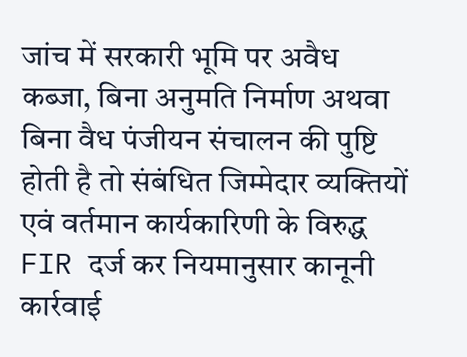जांच में सरकारी भूमि पर अवैध कब्जा, बिना अनुमति निर्माण अथवा बिना वैध पंजीयन संचालन की पुष्टि होती है तो संबंधित जिम्मेदार व्यक्तियों एवं वर्तमान कार्यकारिणी के विरुद्ध FIR दर्ज कर नियमानुसार कानूनी कार्रवाई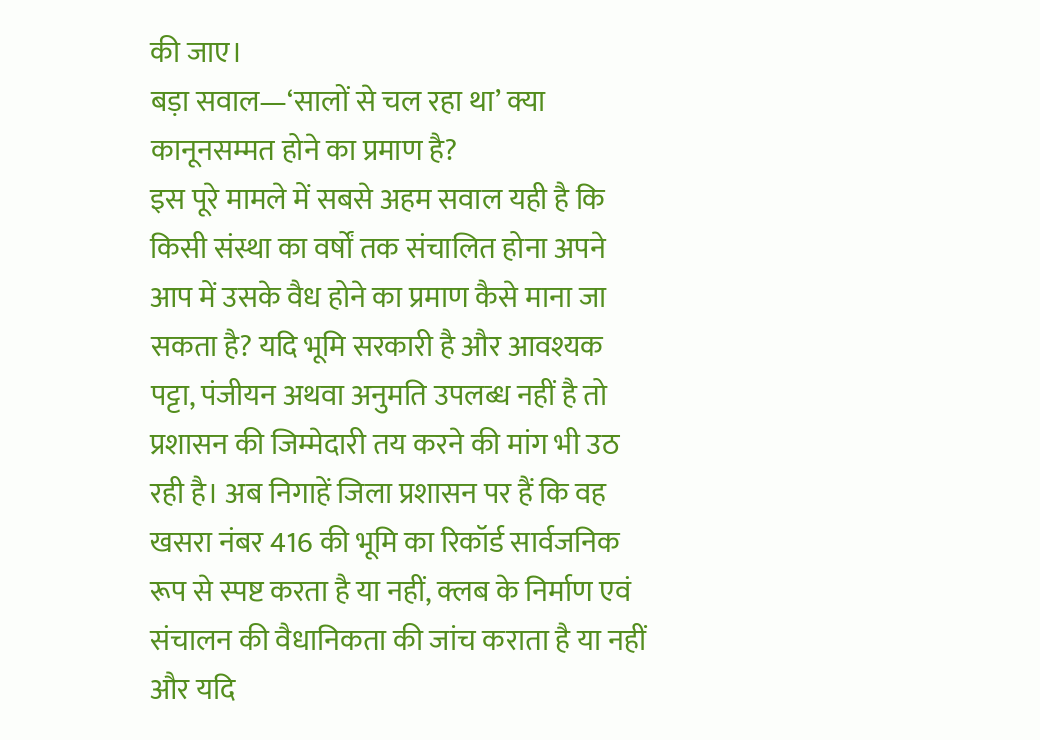की जाए।
बड़ा सवाल—‘सालों से चल रहा था’ क्या कानूनसम्मत होने का प्रमाण है?
इस पूरे मामले में सबसे अहम सवाल यही है कि किसी संस्था का वर्षों तक संचालित होना अपने आप में उसके वैध होने का प्रमाण कैसे माना जा सकता है? यदि भूमि सरकारी है और आवश्यक पट्टा, पंजीयन अथवा अनुमति उपलब्ध नहीं है तो प्रशासन की जिम्मेदारी तय करने की मांग भी उठ रही है। अब निगाहें जिला प्रशासन पर हैं कि वह खसरा नंबर 416 की भूमि का रिकॉर्ड सार्वजनिक रूप से स्पष्ट करता है या नहीं, क्लब के निर्माण एवं संचालन की वैधानिकता की जांच कराता है या नहीं और यदि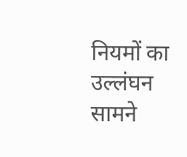नियमों का उल्लंघन सामने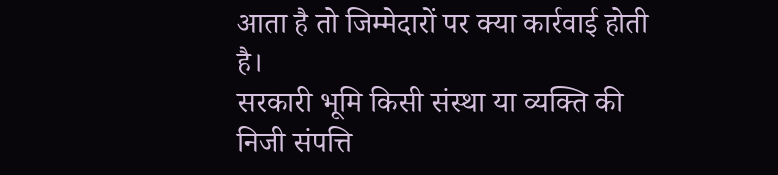आता है तो जिम्मेदारों पर क्या कार्रवाई होती है।
सरकारी भूमि किसी संस्था या व्यक्ति की निजी संपत्ति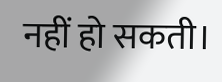नहीं हो सकती।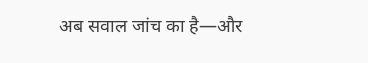अब सवाल जांच का है—और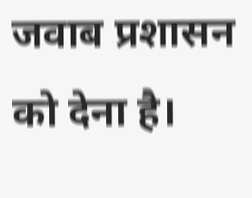जवाब प्रशासन को देना है।